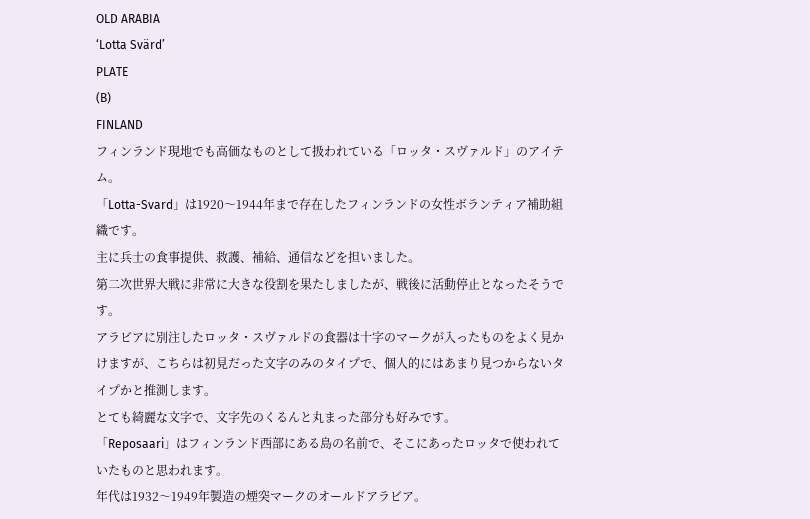OLD ARABIA
‘Lotta Svärd’
PLATE
(B)
FINLAND
フィンランド現地でも高価なものとして扱われている「ロッタ・スヴァルド」のアイテム。
「Lotta-Svard」は1920〜1944年まで存在したフィンランドの女性ボランティア補助組織です。
主に兵士の食事提供、救護、補給、通信などを担いました。
第二次世界大戦に非常に大きな役割を果たしましたが、戦後に活動停止となったそうです。
アラビアに別注したロッタ・スヴァルドの食器は十字のマークが入ったものをよく見かけますが、こちらは初見だった文字のみのタイプで、個人的にはあまり見つからないタイプかと推測します。
とても綺麗な文字で、文字先のくるんと丸まった部分も好みです。
「Reposaari」はフィンランド西部にある島の名前で、そこにあったロッタで使われていたものと思われます。
年代は1932〜1949年製造の煙突マークのオールドアラビア。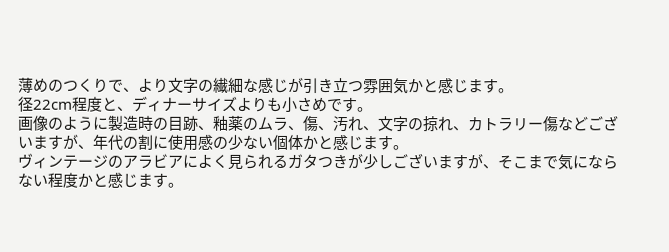薄めのつくりで、より文字の繊細な感じが引き立つ雰囲気かと感じます。
径22cm程度と、ディナーサイズよりも小さめです。
画像のように製造時の目跡、釉薬のムラ、傷、汚れ、文字の掠れ、カトラリー傷などございますが、年代の割に使用感の少ない個体かと感じます。
ヴィンテージのアラビアによく見られるガタつきが少しございますが、そこまで気にならない程度かと感じます。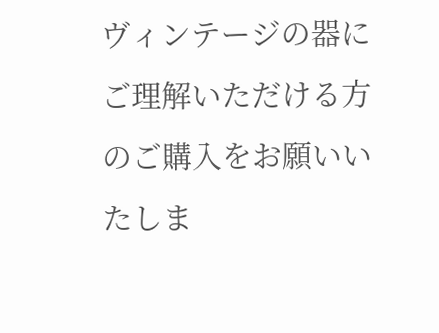ヴィンテージの器にご理解いただける方のご購入をお願いいたしま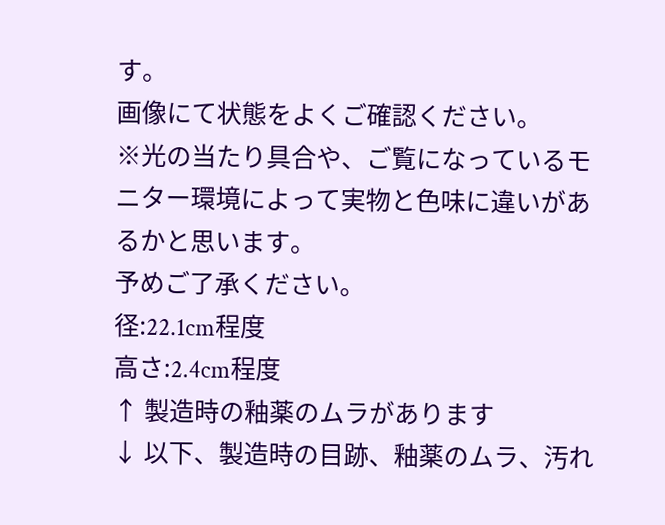す。
画像にて状態をよくご確認ください。
※光の当たり具合や、ご覧になっているモニター環境によって実物と色味に違いがあるかと思います。
予めご了承ください。
径:22.1cm程度
高さ:2.4cm程度
↑ 製造時の釉薬のムラがあります
↓ 以下、製造時の目跡、釉薬のムラ、汚れ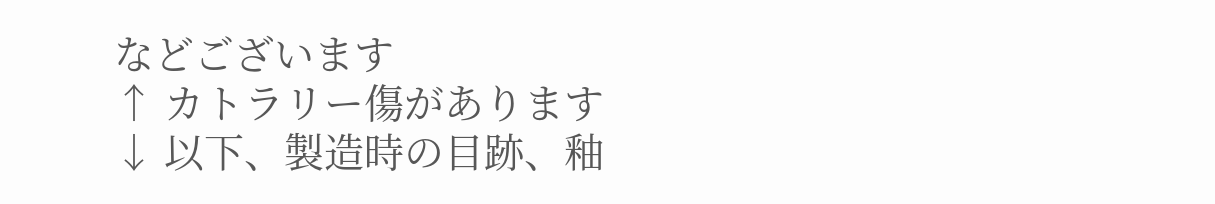などございます
↑ カトラリー傷があります
↓ 以下、製造時の目跡、釉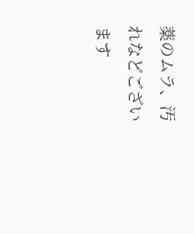薬のムラ、汚れなどございます